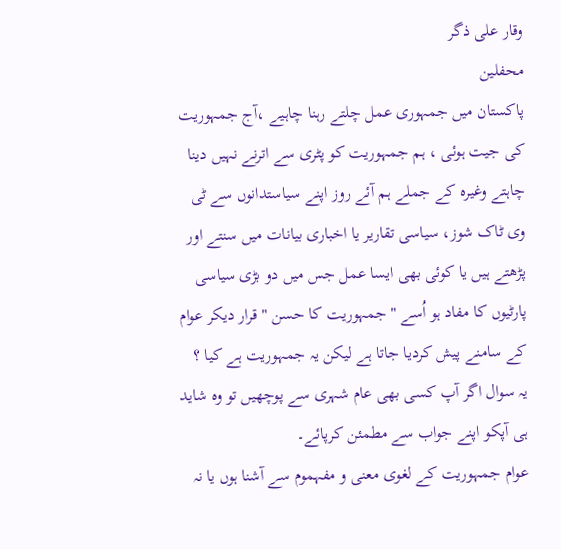وقار علی ذگر
محفلین
پاکستان میں جمہوری عمل چلتے رہنا چاہیے ،آج جمہوریت کی جیت ہوئی ، ہم جمہوریت کو پٹری سے اترنے نہیں دینا چاہتے وغیرہ کے جملے ہم آئے روز اپنے سیاستدانوں سے ٹی وی ٹاک شوز، سیاسی تقاریر یا اخباری بیانات میں سنتے اور پڑھتے ہیں یا کوئی بھی ایسا عمل جس میں دو بڑی سیاسی پارٹیوں کا مفاد ہو اُسے " جمہوریت کا حسن " قرار دیکر عوام کے سامنے پیش کردیا جاتا ہے لیکن یہ جمہوریت ہے کیا ؟
یہ سوال اگر آپ کسی بھی عام شہری سے پوچھیں تو وہ شاید ہی آپکو اپنے جواب سے مطمئن کرپائے۔
عوام جمہوریت کے لغوی معنی و مفہموم سے آشنا ہوں یا نہ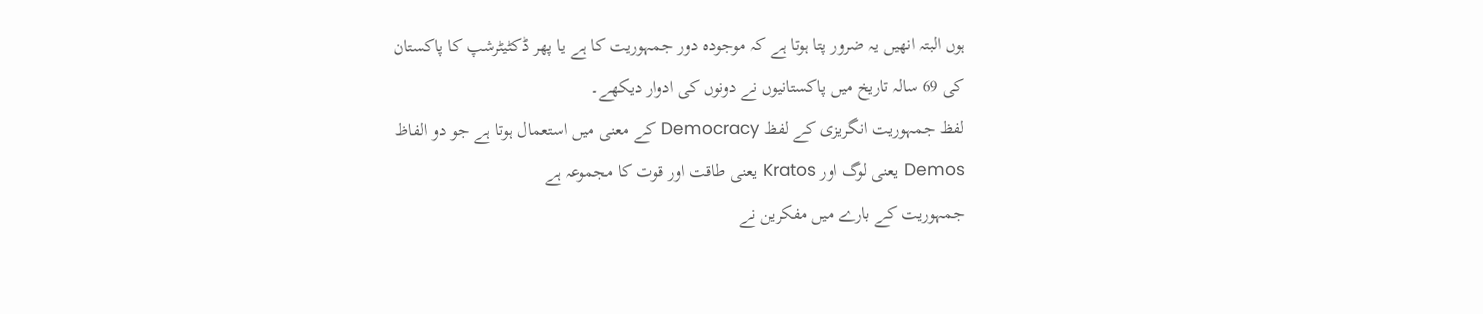ہوں البتہ انھیں یہ ضرور پتا ہوتا ہے کہ موجودہ دور جمہوریت کا ہے یا پھر ڈکٹیٹرشپ کا پاکستان کی 69 سالہ تاریخ میں پاکستانیوں نے دونوں کی ادوار دیکھے۔
لفظ جمہوریت انگریزی کے لفظ Democracy کے معنی میں استعمال ہوتا ہے جو دو الفاظ Demos یعنی لوگ اور Kratos یعنی طاقت اور قوت کا مجموعہ ہے
جمہوریت کے بارے میں مفکرین نے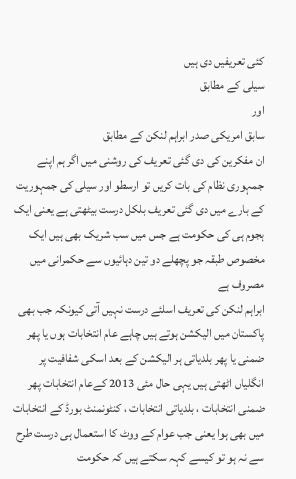کئی تعریفیں دی ہیں
سیلی کے مطابق
اور
سابق امریکی صدر ابراہم لنکن کے مطابق
ان مفکرین کی دی گئی تعریف کی روشنی میں اگر ہم اپنے جمہوری نظام کی بات کریں تو ارسطو اور سیلی کی جمہوریت کے بارے میں دی گئی تعریف بلکل درست بیٹھتی ہے یعنی ایک ہجوم ہی کی حکومت ہے جس میں سب شریک بھی ہیں ایک مخصوص طبقہ جو پچھلے دو تین دہائیوں سے حکمرانی میں مصروف ہے
ابراہم لنکن کی تعریف اسلئے درست نہیں آتی کیونکہ جب بھی پاکستان میں الیکشن ہوتے ہیں چاہے عام انتخابات ہوں یا پھر ضمنی یا پھر بلدیاتی ہر الیکشن کے بعد اسکی شفافیت پر انگلیاں اٹھتی ہیں یہی حال مئی 2013 کےعام انتخابات پھر ضمنی انتخابات ، بلدیاتی انتخابات ، کنٹونمنٹ بورڈ کے انتخابات میں بھی ہوا یعنی جب عوام کے ووٹ کا استعمال ہی درست طرح سے نہ ہو تو کیسے کہہ سکتے ہیں کہ حکومت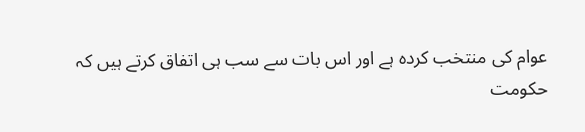عوام کی منتخب کردہ ہے اور اس بات سے سب ہی اتفاق کرتے ہیں کہ حکومت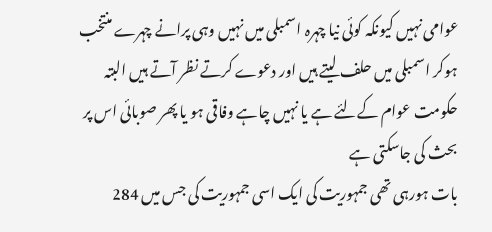عوامی نہیں کیونکہ کوئی نیا چہرہ اسمبلی میں نہیں وہی پرانے چہرے منتخب ہوکر اسمبلی میں حلف لیتے ہیں اور دعوے کرتے نظر آتے ہیں البتہ حکومت عوام کےلئے ہے یا نہیں چاہے وفاقی ہو یا پھر صوبائی اس پر بحث کی جاسکتی ہے
بات ہورہی تھی جمہوریت کی ایک اسی جمہوریت کی جس میں 284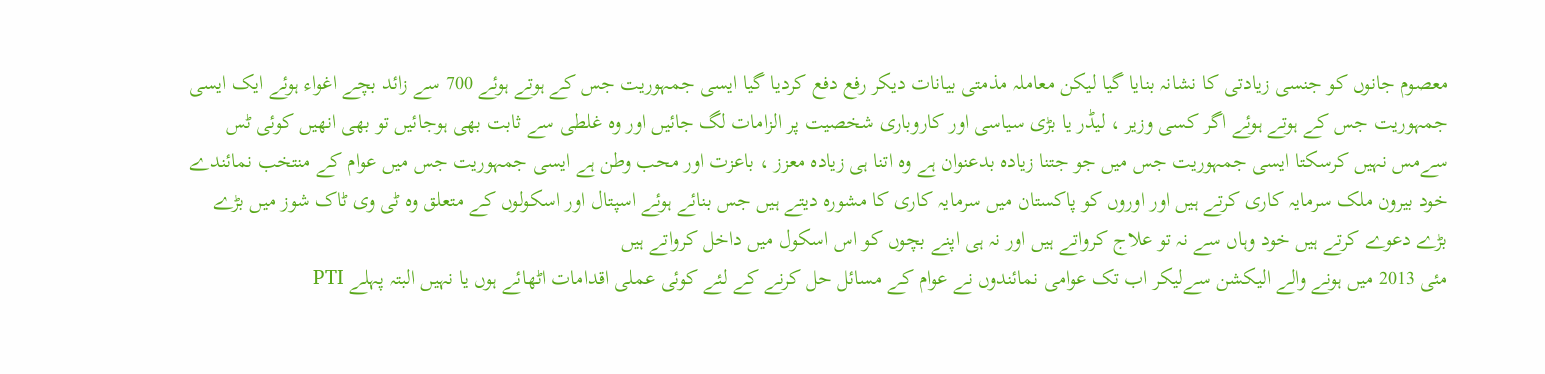معصوم جانوں کو جنسی زیادتی کا نشانہ بنایا گیا لیکن معاملہ مذمتی بیانات دیکر رفع دفع کردیا گیا ایسی جمہوریت جس کے ہوتے ہوئے 700 سے زائد بچے اغواء ہوئے ایک ایسی جمہوریت جس کے ہوتے ہوئے اگر کسی وزیر ، لیڈر یا بڑی سیاسی اور کاروباری شخصیت پر الزامات لگ جائیں اور وہ غلطی سے ثابت بھی ہوجائیں تو بھی انھیں کوئی ٹس سےمس نہیں کرسکتا ایسی جمہوریت جس میں جو جتنا زیادہ بدعنوان ہے وہ اتنا ہی زیادہ معزز ، باعزت اور محب وطن ہے ایسی جمہوریت جس میں عوام کے منتخب نمائندے خود بیرون ملک سرمایہ کاری کرتے ہیں اور اوروں کو پاکستان میں سرمایہ کاری کا مشورہ دیتے ہیں جس بنائے ہوئے اسپتال اور اسکولوں کے متعلق وہ ٹی وی ٹاک شوز میں بڑے بڑے دعوے کرتے ہیں خود وہاں سے نہ تو علاج کرواتے ہیں اور نہ ہی اپنے بچوں کو اس اسکول میں داخل کرواتے ہیں
مئی 2013 میں ہونے والے الیکشن سےلیکر اب تک عوامی نمائندوں نے عوام کے مسائل حل کرنے کے لئے کوئی عملی اقدامات اٹھائے ہوں یا نہیں البتہ پہلے PTI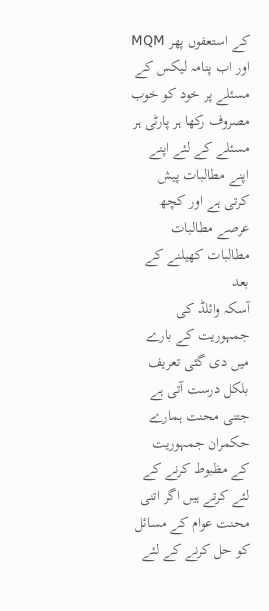کے استعفوں پھر MQM اور اب پنامہ لیکس کے مسئلے پر خود کو خوب مصروف رکھا ہر پارٹی ہر مسئلے کے لئے اپنے اپنے مطالبات پیش کرتی ہے اور کچھ عرصے مطالبات مطالبات کھیلنے کے بعد
آسکہ وائلڈ کی جمہوریت کے بارے میں دی گئی تعریف
بلکل درست آتی ہے جتنی محنت ہمارے حکمران جمہوریت کے مظبوط کرنے کے لئے کرتے ہیں اگر اتنی محنت عوام کے مسائل کو حل کرنے کے لئے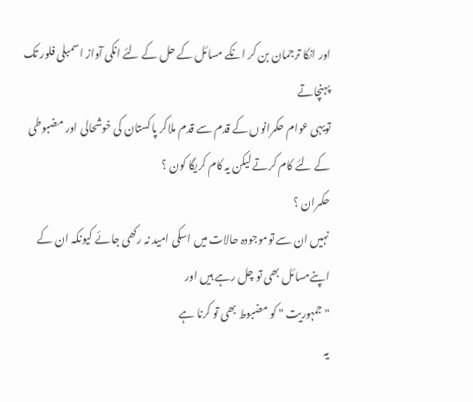اور انکا ترجمان بن کر انکے مسائل کے حل کے لئے انکی آواز اسمبلی فلور تک پہنچاتے
تویہی عوام حکمرانوں کے قدم سے قدم ملاکر پاکستان کی خوشحالی اور مضبوطی کے لئے کام کرتے لیکن یہ کام کریگا کون ؟
حکمران ؟
نہیں ان سے توموجودہ حالات میں اسکی امید نہ رکھی جائے کیونکہ ان کے اپنےمسائل بھی تو چل رہے ہیں اور
" جمہوریت " کو مضبوط بھی تو کرنا ہے
یہ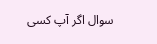سوال اگر آپ کسی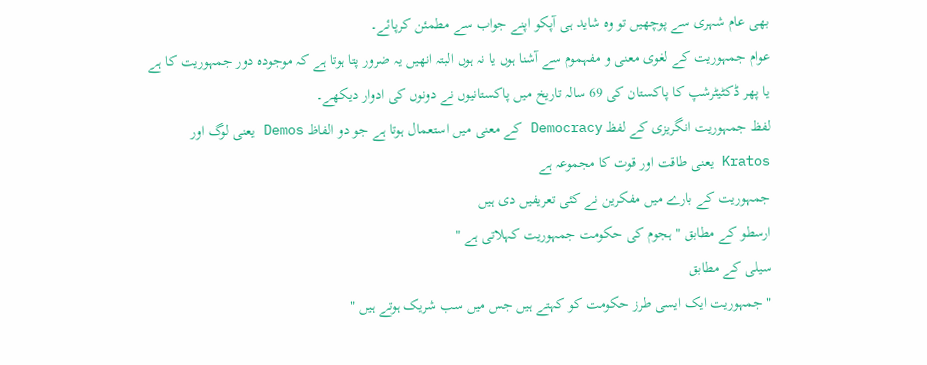بھی عام شہری سے پوچھیں تو وہ شاید ہی آپکو اپنے جواب سے مطمئن کرپائے۔
عوام جمہوریت کے لغوی معنی و مفہموم سے آشنا ہوں یا نہ ہوں البتہ انھیں یہ ضرور پتا ہوتا ہے کہ موجودہ دور جمہوریت کا ہے یا پھر ڈکٹیٹرشپ کا پاکستان کی 69 سالہ تاریخ میں پاکستانیوں نے دونوں کی ادوار دیکھے۔
لفظ جمہوریت انگریزی کے لفظ Democracy کے معنی میں استعمال ہوتا ہے جو دو الفاظ Demos یعنی لوگ اور Kratos یعنی طاقت اور قوت کا مجموعہ ہے
جمہوریت کے بارے میں مفکرین نے کئی تعریفیں دی ہیں
ارسطو کے مطابق " ہجوم کی حکومت جمہوریت کہلاتی ہے "
سیلی کے مطابق
" جمہوریت ایک ایسی طرز حکومت کو کہتے ہیں جس میں سب شریک ہوتے ہیں "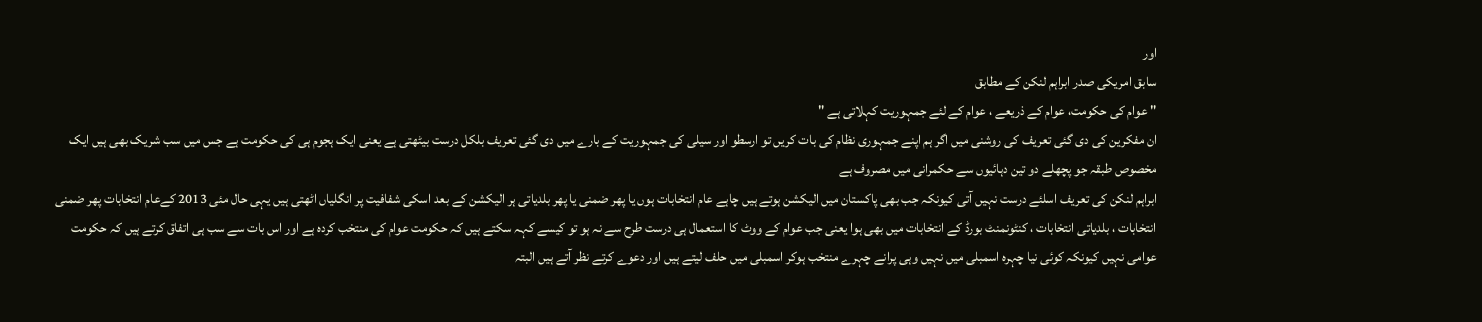اور
سابق امریکی صدر ابراہم لنکن کے مطابق
" عوام کی حکومت، عوام کے ذریعے ، عوام کے لئے جمہوریت کہلاتی ہے "
ان مفکرین کی دی گئی تعریف کی روشنی میں اگر ہم اپنے جمہوری نظام کی بات کریں تو ارسطو اور سیلی کی جمہوریت کے بارے میں دی گئی تعریف بلکل درست بیٹھتی ہے یعنی ایک ہجوم ہی کی حکومت ہے جس میں سب شریک بھی ہیں ایک مخصوص طبقہ جو پچھلے دو تین دہائیوں سے حکمرانی میں مصروف ہے
ابراہم لنکن کی تعریف اسلئے درست نہیں آتی کیونکہ جب بھی پاکستان میں الیکشن ہوتے ہیں چاہے عام انتخابات ہوں یا پھر ضمنی یا پھر بلدیاتی ہر الیکشن کے بعد اسکی شفافیت پر انگلیاں اٹھتی ہیں یہی حال مئی 2013 کےعام انتخابات پھر ضمنی انتخابات ، بلدیاتی انتخابات ، کنٹونمنٹ بورڈ کے انتخابات میں بھی ہوا یعنی جب عوام کے ووٹ کا استعمال ہی درست طرح سے نہ ہو تو کیسے کہہ سکتے ہیں کہ حکومت عوام کی منتخب کردہ ہے اور اس بات سے سب ہی اتفاق کرتے ہیں کہ حکومت عوامی نہیں کیونکہ کوئی نیا چہرہ اسمبلی میں نہیں وہی پرانے چہرے منتخب ہوکر اسمبلی میں حلف لیتے ہیں اور دعوے کرتے نظر آتے ہیں البتہ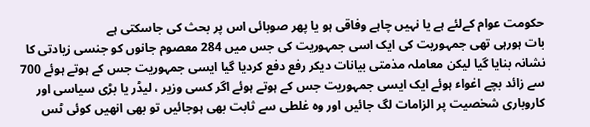حکومت عوام کےلئے ہے یا نہیں چاہے وفاقی ہو یا پھر صوبائی اس پر بحث کی جاسکتی ہے
بات ہورہی تھی جمہوریت کی ایک اسی جمہوریت کی جس میں 284 معصوم جانوں کو جنسی زیادتی کا نشانہ بنایا گیا لیکن معاملہ مذمتی بیانات دیکر رفع دفع کردیا گیا ایسی جمہوریت جس کے ہوتے ہوئے 700 سے زائد بچے اغواء ہوئے ایک ایسی جمہوریت جس کے ہوتے ہوئے اگر کسی وزیر ، لیڈر یا بڑی سیاسی اور کاروباری شخصیت پر الزامات لگ جائیں اور وہ غلطی سے ثابت بھی ہوجائیں تو بھی انھیں کوئی ٹس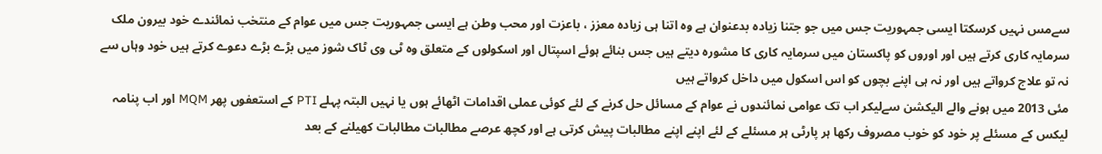سےمس نہیں کرسکتا ایسی جمہوریت جس میں جو جتنا زیادہ بدعنوان ہے وہ اتنا ہی زیادہ معزز ، باعزت اور محب وطن ہے ایسی جمہوریت جس میں عوام کے منتخب نمائندے خود بیرون ملک سرمایہ کاری کرتے ہیں اور اوروں کو پاکستان میں سرمایہ کاری کا مشورہ دیتے ہیں جس بنائے ہوئے اسپتال اور اسکولوں کے متعلق وہ ٹی وی ٹاک شوز میں بڑے بڑے دعوے کرتے ہیں خود وہاں سے نہ تو علاج کرواتے ہیں اور نہ ہی اپنے بچوں کو اس اسکول میں داخل کرواتے ہیں
مئی 2013 میں ہونے والے الیکشن سےلیکر اب تک عوامی نمائندوں نے عوام کے مسائل حل کرنے کے لئے کوئی عملی اقدامات اٹھائے ہوں یا نہیں البتہ پہلے PTI کے استعفوں پھر MQM اور اب پنامہ لیکس کے مسئلے پر خود کو خوب مصروف رکھا ہر پارٹی ہر مسئلے کے لئے اپنے اپنے مطالبات پیش کرتی ہے اور کچھ عرصے مطالبات مطالبات کھیلنے کے بعد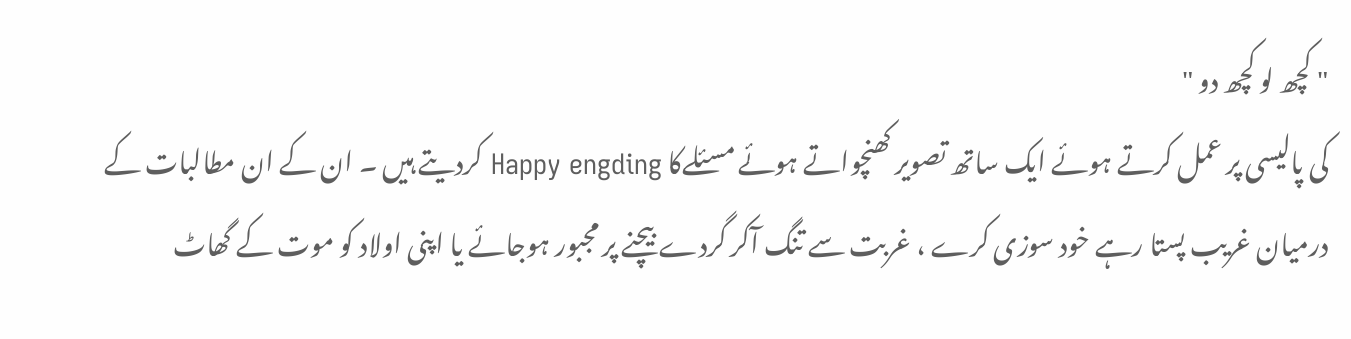" کچھ لو کچھ دو "
کی پالیسی پر عمل کرتے ہوئے ایک ساتھ تصویر کھنچواتے ہوئے مسئلےکا Happy engding کردیتے ہیں ۔ ان کے ان مطالبات کے درمیان غریب پستا رہے خود سوزی کرے ، غربت سے تنگ آکر گردے بیچنے پر مجبور ہوجائے یا اپنی اولاد کو موت کے گھاٹ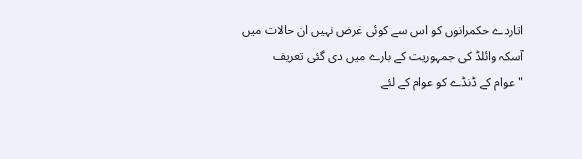اتاردے حکمرانوں کو اس سے کوئی غرض نہیں ان حالات میں
آسکہ وائلڈ کی جمہوریت کے بارے میں دی گئی تعریف
" عوام کے ڈنڈے کو عوام کے لئے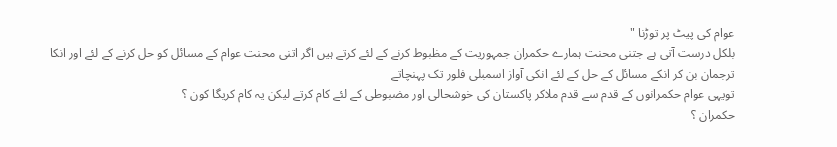عوام کی پیٹ پر توڑنا "
بلکل درست آتی ہے جتنی محنت ہمارے حکمران جمہوریت کے مظبوط کرنے کے لئے کرتے ہیں اگر اتنی محنت عوام کے مسائل کو حل کرنے کے لئے اور انکا ترجمان بن کر انکے مسائل کے حل کے لئے انکی آواز اسمبلی فلور تک پہنچاتے
تویہی عوام حکمرانوں کے قدم سے قدم ملاکر پاکستان کی خوشحالی اور مضبوطی کے لئے کام کرتے لیکن یہ کام کریگا کون ؟
حکمران ؟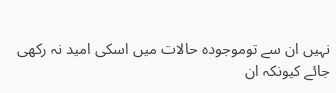نہیں ان سے توموجودہ حالات میں اسکی امید نہ رکھی جائے کیونکہ ان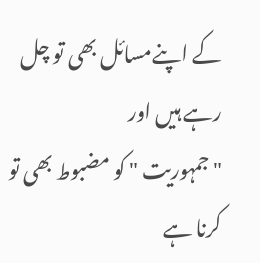کے اپنےمسائل بھی تو چل رہے ہیں اور
" جمہوریت " کو مضبوط بھی تو کرنا ہے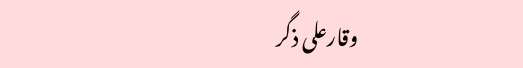وقارعلی ذگر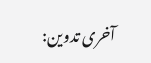آخری تدوین: